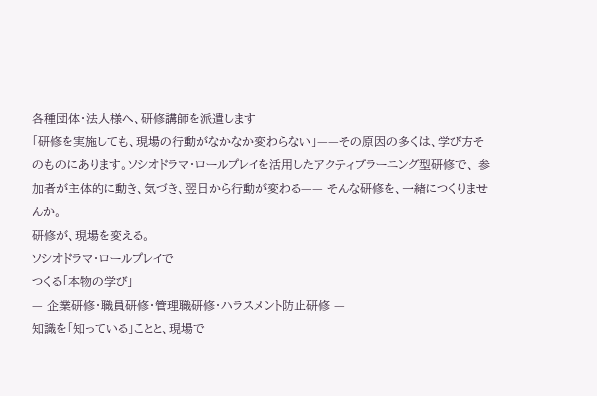各種団体・法人様へ、研修講師を派遣します
「研修を実施しても、現場の行動がなかなか変わらない」——その原因の多くは、学び方そのものにあります。ソシオドラマ・ロールプレイを活用したアクティブラーニング型研修で、 参加者が主体的に動き、気づき、翌日から行動が変わる—— そんな研修を、一緒につくりませんか。
研修が、現場を変える。
ソシオドラマ・ロールプレイで
つくる「本物の学び」
— 企業研修・職員研修・管理職研修・ハラスメント防止研修 —
知識を「知っている」ことと、現場で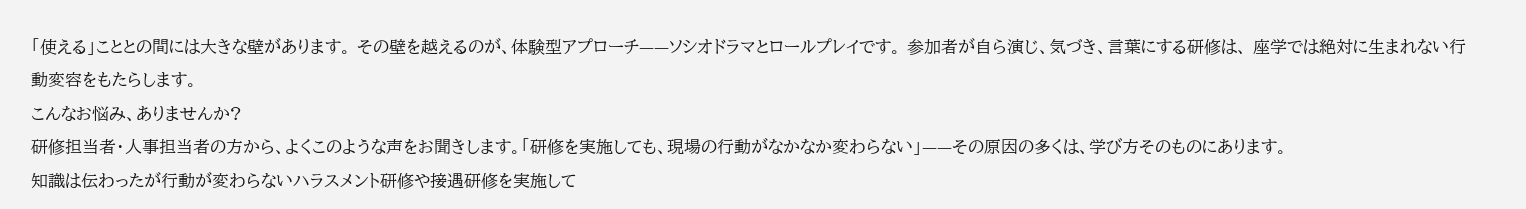「使える」こととの間には大きな壁があります。 その壁を越えるのが、体験型アプローチ——ソシオドラマとロールプレイです。 参加者が自ら演じ、気づき、言葉にする研修は、 座学では絶対に生まれない行動変容をもたらします。
こんなお悩み、ありませんか?
研修担当者・人事担当者の方から、よくこのような声をお聞きします。「研修を実施しても、現場の行動がなかなか変わらない」——その原因の多くは、学び方そのものにあります。
知識は伝わったが行動が変わらないハラスメント研修や接遇研修を実施して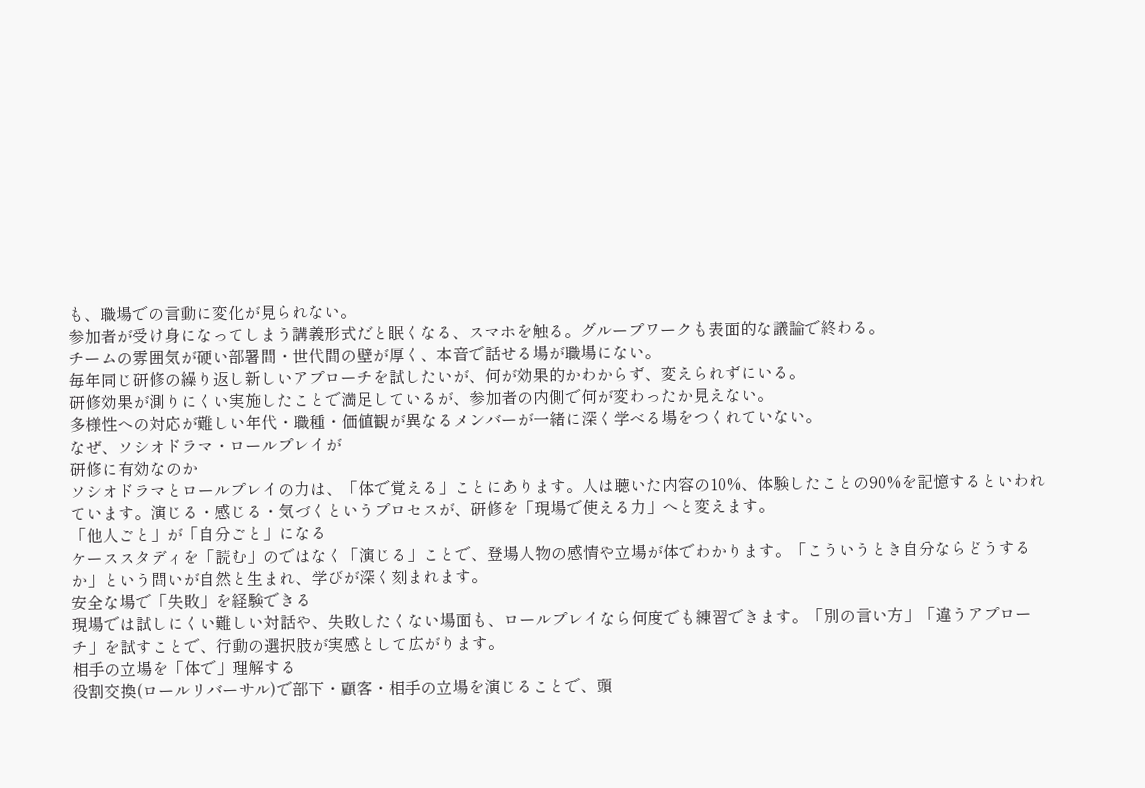も、職場での言動に変化が見られない。
参加者が受け身になってしまう講義形式だと眠くなる、スマホを触る。グループワークも表面的な議論で終わる。
チームの雰囲気が硬い部署間・世代間の壁が厚く、本音で話せる場が職場にない。
毎年同じ研修の繰り返し新しいアプローチを試したいが、何が効果的かわからず、変えられずにいる。
研修効果が測りにくい実施したことで満足しているが、参加者の内側で何が変わったか見えない。
多様性への対応が難しい年代・職種・価値観が異なるメンバーが一緒に深く学べる場をつくれていない。
なぜ、ソシオドラマ・ロールプレイが
研修に有効なのか
ソシオドラマとロールプレイの力は、「体で覚える」ことにあります。人は聴いた内容の10%、体験したことの90%を記憶するといわれています。演じる・感じる・気づくというプロセスが、研修を「現場で使える力」へと変えます。
「他人ごと」が「自分ごと」になる
ケーススタディを「読む」のではなく「演じる」ことで、登場人物の感情や立場が体でわかります。「こういうとき自分ならどうするか」という問いが自然と生まれ、学びが深く刻まれます。
安全な場で「失敗」を経験できる
現場では試しにくい難しい対話や、失敗したくない場面も、ロールプレイなら何度でも練習できます。「別の言い方」「違うアプローチ」を試すことで、行動の選択肢が実感として広がります。
相手の立場を「体で」理解する
役割交換(ロールリバーサル)で部下・顧客・相手の立場を演じることで、頭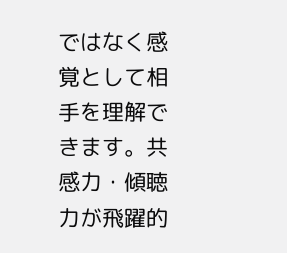ではなく感覚として相手を理解できます。共感力・傾聴力が飛躍的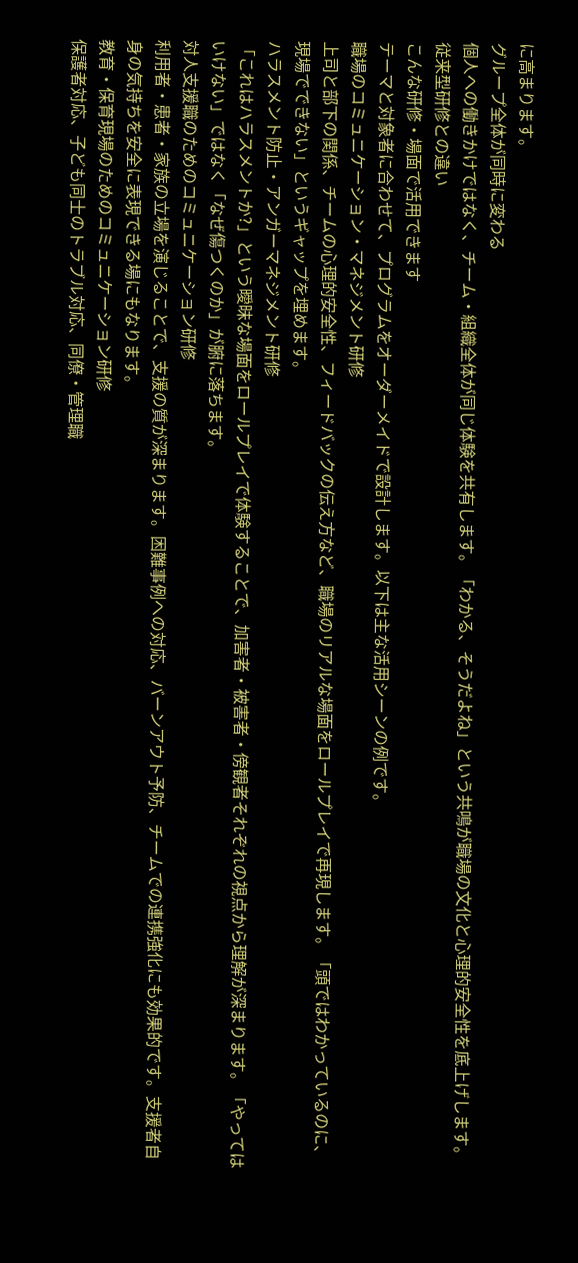に高まります。
グループ全体が同時に変わる
個人への働きかけではなく、チーム・組織全体が同じ体験を共有します。「わかる、そうだよね」という共鳴が職場の文化と心理的安全性を底上げします。
従来型研修との違い
こんな研修・場面で活用できます
テーマと対象者に合わせて、プログラムをオーダーメイドで設計します。以下は主な活用シーンの例です。
職場のコミュニケーション・マネジメント研修
上司と部下の関係、チームの心理的安全性、フィードバックの伝え方など、職場のリアルな場面をロールプレイで再現します。「頭ではわかっているのに、現場でできない」というギャップを埋めます。
ハラスメント防止・アンガーマネジメント研修
「これはハラスメントか?」という曖昧な場面をロールプレイで体験することで、加害者・被害者・傍観者それぞれの視点から理解が深まります。「やってはいけない」ではなく「なぜ傷つくのか」が腑に落ちます。
対人支援職のためのコミュニケーション研修
利用者・患者・家族の立場を演じることで、支援の質が深まります。困難事例への対応、バーンアウト予防、チームでの連携強化にも効果的です。支援者自身の気持ちを安全に表現できる場にもなります。
教育・保育現場のためのコミュニケーション研修
保護者対応、子ども同士のトラブル対応、同僚・管理職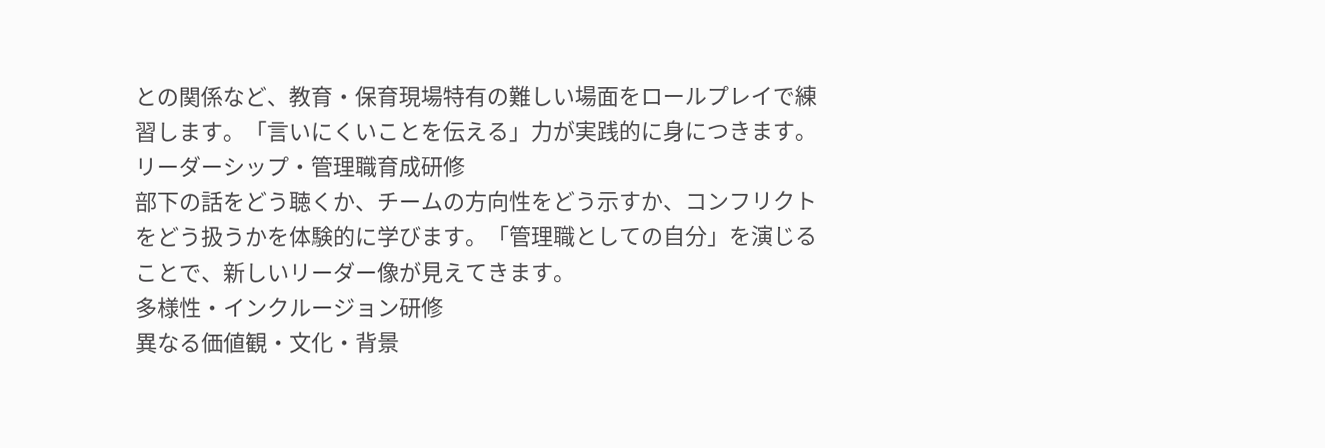との関係など、教育・保育現場特有の難しい場面をロールプレイで練習します。「言いにくいことを伝える」力が実践的に身につきます。
リーダーシップ・管理職育成研修
部下の話をどう聴くか、チームの方向性をどう示すか、コンフリクトをどう扱うかを体験的に学びます。「管理職としての自分」を演じることで、新しいリーダー像が見えてきます。
多様性・インクルージョン研修
異なる価値観・文化・背景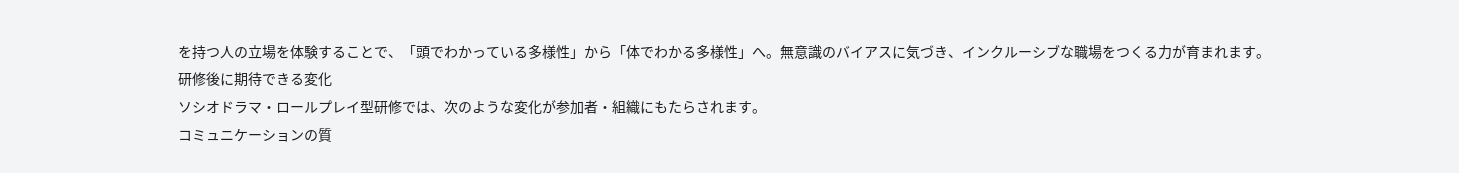を持つ人の立場を体験することで、「頭でわかっている多様性」から「体でわかる多様性」へ。無意識のバイアスに気づき、インクルーシブな職場をつくる力が育まれます。
研修後に期待できる変化
ソシオドラマ・ロールプレイ型研修では、次のような変化が参加者・組織にもたらされます。
コミュニケーションの質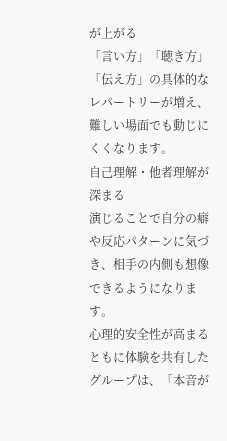が上がる
「言い方」「聴き方」「伝え方」の具体的なレパートリーが増え、難しい場面でも動じにくくなります。
自己理解・他者理解が深まる
演じることで自分の癖や反応パターンに気づき、相手の内側も想像できるようになります。
心理的安全性が高まる
ともに体験を共有したグループは、「本音が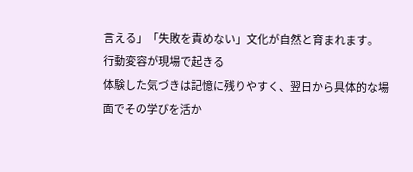言える」「失敗を責めない」文化が自然と育まれます。
行動変容が現場で起きる
体験した気づきは記憶に残りやすく、翌日から具体的な場面でその学びを活か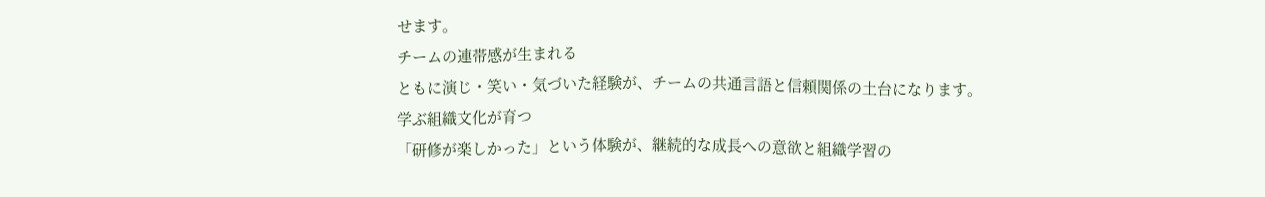せます。
チームの連帯感が生まれる
ともに演じ・笑い・気づいた経験が、チームの共通言語と信頼関係の土台になります。
学ぶ組織文化が育つ
「研修が楽しかった」という体験が、継続的な成長への意欲と組織学習の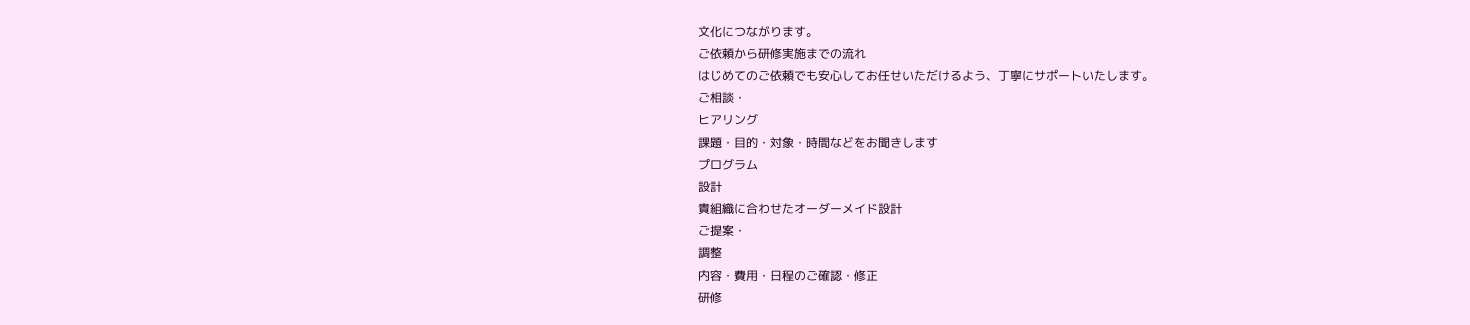文化につながります。
ご依頼から研修実施までの流れ
はじめてのご依頼でも安心してお任せいただけるよう、丁寧にサポートいたします。
ご相談・
ヒアリング
課題・目的・対象・時間などをお聞きします
プログラム
設計
貴組織に合わせたオーダーメイド設計
ご提案・
調整
内容・費用・日程のご確認・修正
研修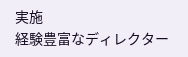実施
経験豊富なディレクター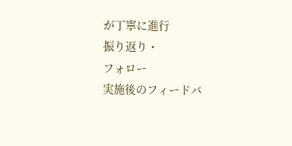が丁寧に進行
振り返り・
フォロー
実施後のフィードバ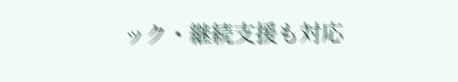ック・継続支援も対応